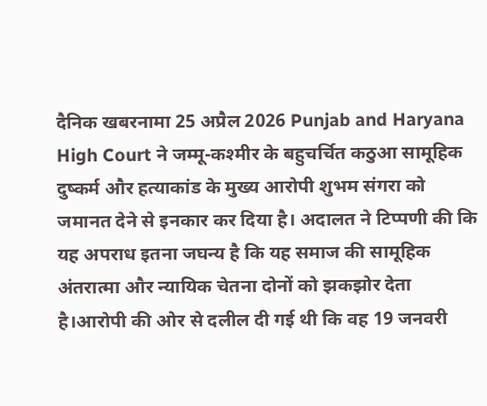दैनिक खबरनामा 25 अप्रैल 2026 Punjab and Haryana High Court ने जम्मू-कश्मीर के बहुचर्चित कठुआ सामूहिक दुष्कर्म और हत्याकांड के मुख्य आरोपी शुभम संगरा को जमानत देने से इनकार कर दिया है। अदालत ने टिप्पणी की कि यह अपराध इतना जघन्य है कि यह समाज की सामूहिक अंतरात्मा और न्यायिक चेतना दोनों को झकझोर देता है।आरोपी की ओर से दलील दी गई थी कि वह 19 जनवरी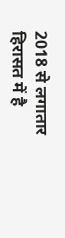2018 से लगातार हिरासत में है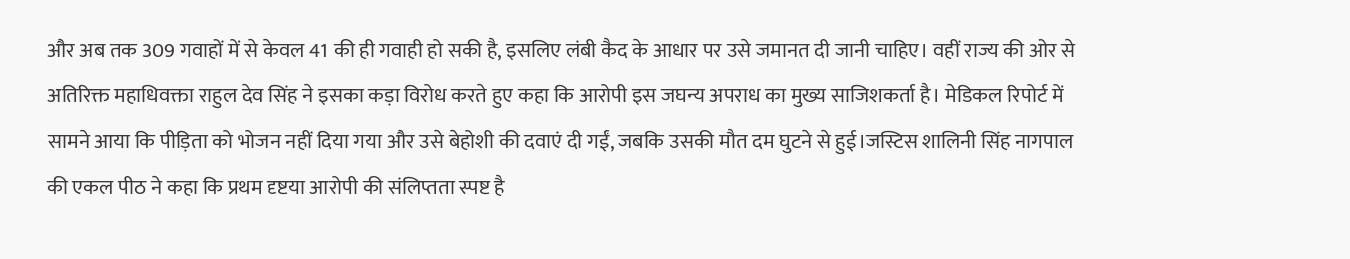और अब तक 309 गवाहों में से केवल 41 की ही गवाही हो सकी है, इसलिए लंबी कैद के आधार पर उसे जमानत दी जानी चाहिए। वहीं राज्य की ओर से अतिरिक्त महाधिवक्ता राहुल देव सिंह ने इसका कड़ा विरोध करते हुए कहा कि आरोपी इस जघन्य अपराध का मुख्य साजिशकर्ता है। मेडिकल रिपोर्ट में सामने आया कि पीड़िता को भोजन नहीं दिया गया और उसे बेहोशी की दवाएं दी गईं, जबकि उसकी मौत दम घुटने से हुई।जस्टिस शालिनी सिंह नागपाल की एकल पीठ ने कहा कि प्रथम दृष्टया आरोपी की संलिप्तता स्पष्ट है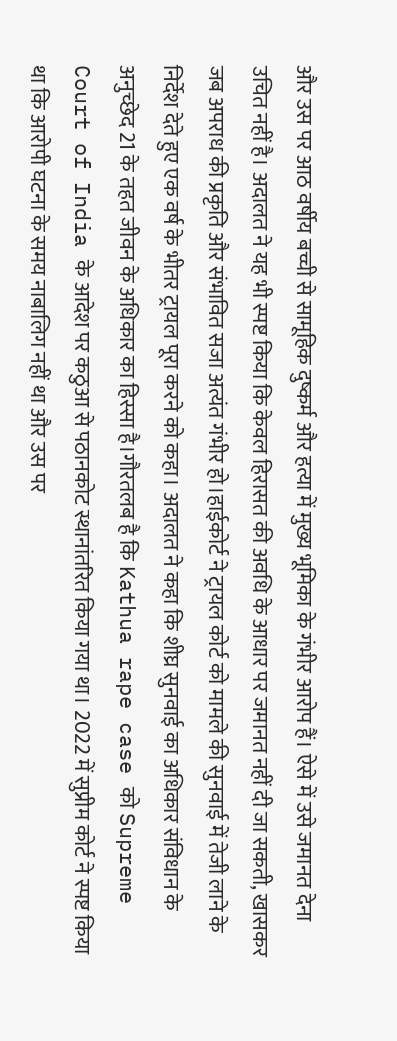और उस पर आठ वर्षीय बच्ची से सामूहिक दुष्कर्म और हत्या में मुख्य भूमिका के गंभीर आरोप हैं। ऐसे में उसे जमानत देना उचित नहीं है। अदालत ने यह भी स्पष्ट किया कि केवल हिरासत की अवधि के आधार पर जमानत नहीं दी जा सकती, खासकर जब अपराध की प्रकृति और संभावित सजा अत्यंत गंभीर हो।हाईकोर्ट ने ट्रायल कोर्ट को मामले की सुनवाई में तेजी लाने के निर्देश देते हुए एक वर्ष के भीतर ट्रायल पूरा करने को कहा। अदालत ने कहा कि शीघ्र सुनवाई का अधिकार संविधान के अनुच्छेद 21 के तहत जीवन के अधिकार का हिस्सा है।गौरतलब है कि Kathua rape case को Supreme Court of India के आदेश पर कठुआ से पठानकोट स्थानांतरित किया गया था। 2022 में सुप्रीम कोर्ट ने स्पष्ट किया था कि आरोपी घटना के समय नाबालिग नहीं था और उस पर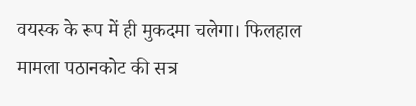वयस्क के रूप में ही मुकदमा चलेगा। फिलहाल मामला पठानकोट की सत्र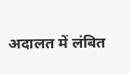अदालत में लंबित